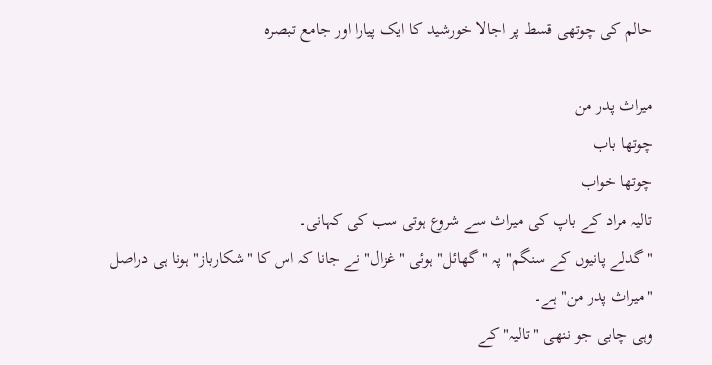حالم کی چوتھی قسط پر اجالا خورشید کا ایک پیارا اور جامع تبصرہ

میراث پدر من
چوتھا باب
چوتھا خواب
تالیہ مراد کے باپ کی میراث سے شروع ہوتی سب کی کہانی۔
"گدلے پانیوں کے سنگم" پہ "گھائل" ہوئی "غزال" نے جانا کہ اس کا "شکارباز" ہونا ہی دراصل "میراث پدر من" ہے۔
وہی چابی جو ننھی "تالیہ" کے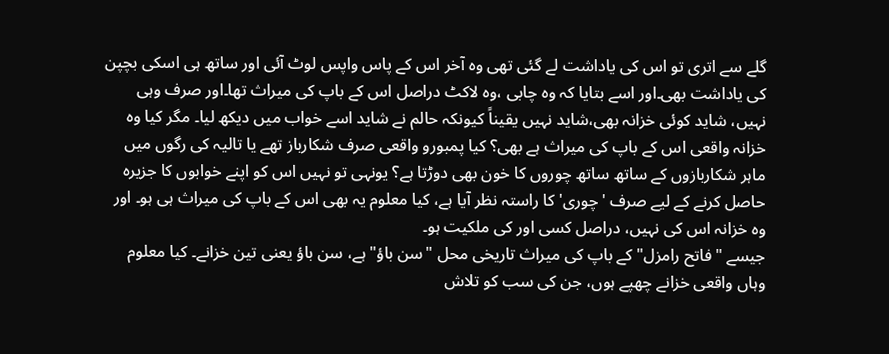گلے سے اتری تو اس کی یاداشت لے گئی تھی وہ آخر اس کے پاس واپس لوٹ آئی اور ساتھ ہی اسکی بچپن کی یاداشت بھی۔اور اسے بتایا کہ وہ چابی ،وہ لاکٹ دراصل اس کے باپ کی میراث تھا۔اور صرف وہی نہیں، شاید کوئی خزانہ بھی،شاید نہیں یقیناً کیونکہ حالم نے شاید اسے خواب میں دیکھ لیا۔ مگر کیا وہ خزانہ واقعی اس کے باپ کی میراث ہے بھی؟ کیا پمبورو واقعی صرف شکارباز تھے یا تالیہ کی رگوں میں ماہر شکاربازوں کے ساتھ ساتھ چوروں کا خون بھی دوڑتا ہے؟ یونہی تو نہیں اس کو اپنے خوابوں کا جزیرہ حاصل کرنے کے لیے صرف 'چوری' کا راستہ نظر آیا ہے، کیا معلوم یہ بھی اس کے باپ کی میراث ہی ہو۔ اور وہ خزانہ اس کی نہیں، دراصل کسی اور کی ملکیت ہو۔
جیسے "فاتح رامزل" کے باپ کی میراث تاریخی محل "سن باؤ" ہے، سن باؤ یعنی تین خزانے۔ کیا معلوم وہاں واقعی خزانے چھپے ہوں، جن کی سب کو تلاش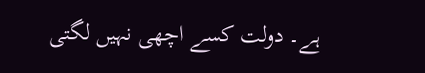ہے۔ دولت کسے اچھی نہیں لگتی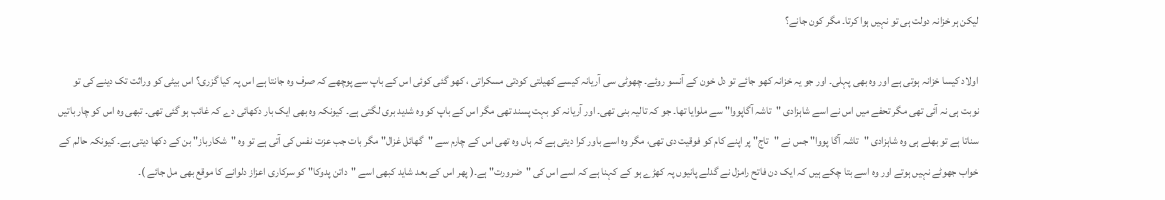لیکن ہر خزانہ دولت ہی تو نہیں ہوا کرتا۔ مگر کون جانے؟

اولاد کیسا خزانہ ہوتی ہے اور وہ بھی پہلی۔ اور جو یہ خزانہ کھو جائے تو دل خون کے آنسو روئے۔ چھوٹی سی آریانہ کیسے کھیلتی کودتی مسکراتی ، کھو گئی کوئی اس کے باپ سے پوچھے کہ صرف وہ جانتا ہے اس پہ کیا گزری؟ اس بیٹی کو وراثت تک دینے کی تو نوبت ہی نہ آئی تھی مگر تحفے میں اس نے اسے شاہزادی "تاشہ آگاپووا" سے ملوایا تھا۔ جو کہ تالیہ بنی تھی۔ اور آریانہ کو بہت پسند تھی مگر اس کے باپ کو وہ شدید بری لگتی ہے۔ کیونکہ وہ بھی ایک بار دکھائی دے کہ غائب ہو گئی تھی۔ تبھی وہ اس کو چار باتیں سناتا ہے تو بھلے ہی وہ شاہزادی "تاشہ آگا پووا" جس نے "تاج" پر اپنے کام کو فوقیت دی تھی، مگر وہ اسے باور کرا دیتی ہے کہ ہاں وہ تھی اس کے چارم سے "گھائل غزال" مگر بات جب عزت نفس کی آتی ہے تو وہ "شکارباز" بن کے دکھا دیتی ہے۔ کیونکہ حالم کے خواب جھوٹے نہیں ہوتے اور وہ اسے بتا چکے ہیں کہ ایک دن فاتح رامزل نے گدلے پانیوں پہ کھڑے ہو کے کہنا ہے کہ اسے اس کی "ضرورت" ہے۔( پھر اس کے بعد شاید کبھی اسے "داتن پدوکا" کو سرکاری اعزاز دلوانے کا موقع بھی مل جائے )۔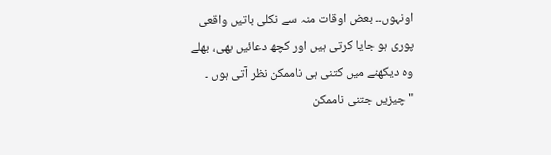اونہوں۔۔ بعض اوقات منہ سے نکلی باتیں واقعی پوری ہو جایا کرتی ہیں اور کچھ دعائیں بھی، بھلے وہ دیکھنے میں کتنی ہی ناممکن نظر آتی ہوں ۔ "چیزیں جتنی ناممکن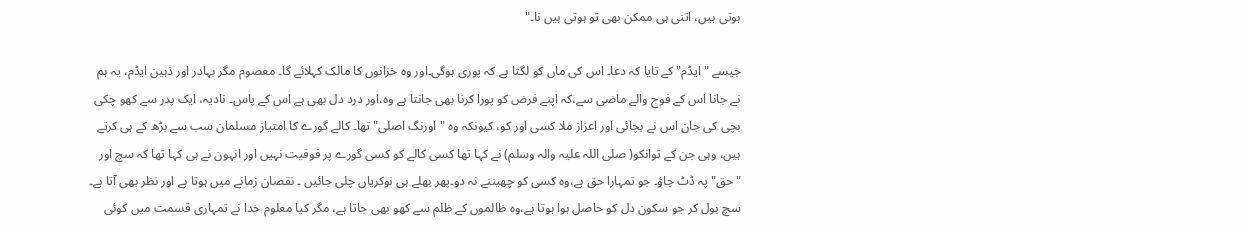ہوتی ہیں، اتنی ہی ممکن بھی تو ہوتی ہیں نا۔"

جیسے "ایڈم" کے تایا کہ دعا۔ اس کی ماں کو لگتا ہے کہ پوری ہوگی۔اور وہ خزانوں کا مالک کہلائے گا۔ معصوم مگر بہادر اور ذہین ایڈم، یہ ہم نے جانا اس کے فوج والے ماضی سے،کہ اپنے فرض کو پورا کرنا بھی جانتا ہے وہ،اور درد دل بھی ہے اس کے پاس۔ نادیہ، ایک پدر سے کھو چکی بچی کی جان اس نے بچائی اور اعزاز ملا کسی اور کو، کیونکہ وہ "اورنگ اصلی" تھا۔ کالے گورے کا امتیاز مسلمان سب سے بڑھ کے ہی کرتے ہیں، وہی جن کے توانکو( صلی اللہ علیہ والہ وسلم) نے کہا تھا کسی کالے کو کسی گورے پر فوقیت نہیں اور انہون نے ہی کہا تھا کہ سچ اور "حق" پہ ڈٹ جاؤ۔ جو تمہارا حق ہے،وہ کسی کو چھیننے نہ دو۔پھر بھلے ہی نوکریاں چلی جائیں ۔ نقصان زمانے میں ہوتا ہے اور نظر بھی آتا ہے۔ سچ بول کر جو سکون دل کو حاصل ہوا ہوتا ہے،وہ ظالموں کے ظلم سے کھو بھی جاتا ہے، مگر کیا معلوم خدا نے تمہاری قسمت میں کوئی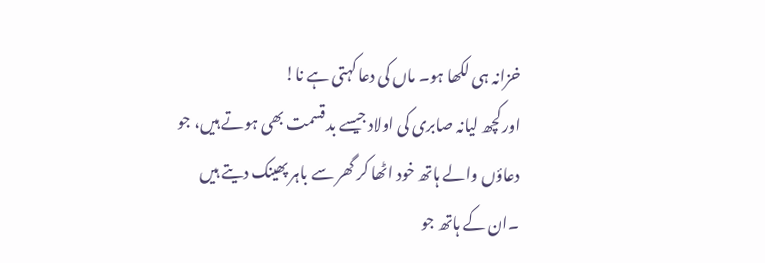خزانہ ہی لکھا ہو۔ ماں کی دعا کہتی ہے نا!
اور کچھ لیانہ صابری کی اولاد جیسے بد قسمت بھی ہوتے ہیں، جو دعاؤں والے ہاتھ خود اٹھا کر گھر سے باہر پھینک دیتے ہیں ۔ان کے ہاتھ جو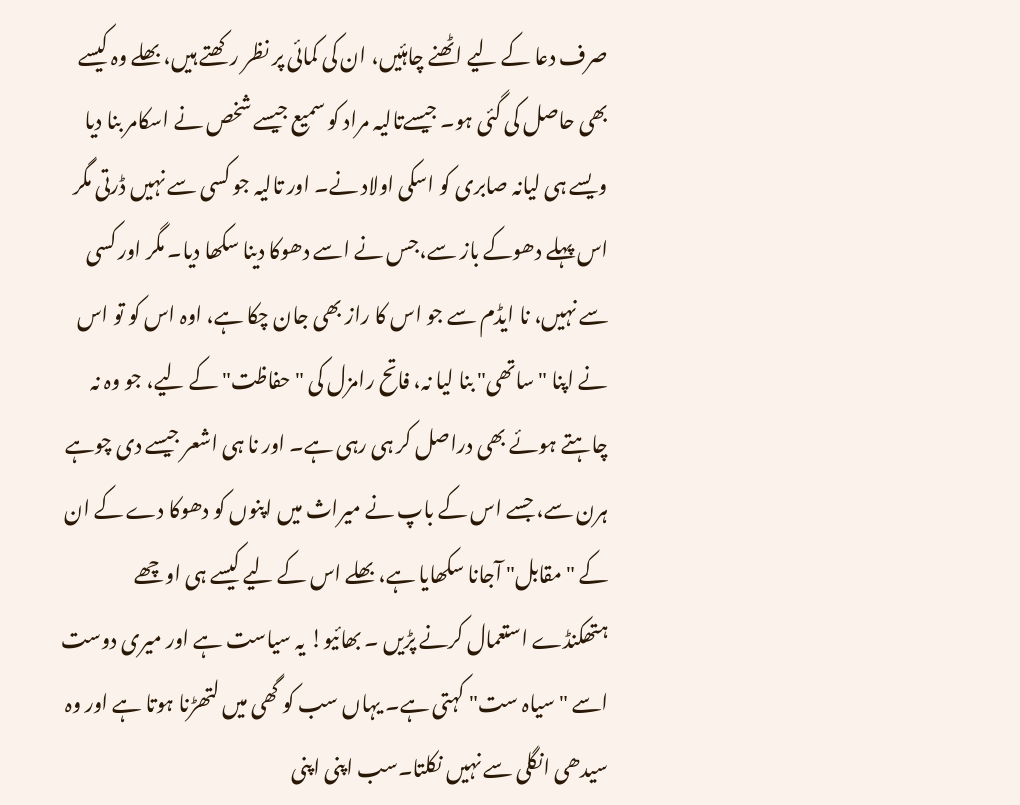صرف دعا کے لیے اٹھنے چاہئیں، ان کی کمائی پر نظر رکھتے ہیں، بھلے وہ کیسے بھی حاصل کی گئی ہو۔ جیسےتالیہ مراد کو سمیع جیسے شخص نے اسکامر بنا دیا ویسے ہی لیانہ صابری کو اسکی اولاد نے۔ اور تالیہ جو کسی سے نہیں ڈرتی مگر اس پہلے دھوکے باز سے،جس نے اسے دھوکا دینا سکھا دیا۔ مگر اور کسی سے نہیں، نا ایڈم سے جو اس کا راز بھی جان چکا ہے، اوہ اس کو تو اس نے اپنا "ساتھی" بنا لیا نہ، فاتح رامزل کی "حفاظت" کے لیے، جو وہ نہ چاہتے ہوئے بھی دراصل کر ہی رہی ہے۔ اور نا ہی اشعر جیسے دی چوہے ہرن سے، جسے اس کے باپ نے میراث میں اپنوں کو دھوکا دے کے ان کے "مقابل" آجانا سکھایا ہے، بھلے اس کے لیے کیسے ہی اوچھے ہتھکنڈے استعمال کرنے پڑیں ۔ بھائیو! یہ سیاست ہے اور میری دوست اسے "سیاہ ست" کہتی ہے۔ یہاں سب کو گھی میں لتھڑنا ہوتا ہے اور وہ سیدھی انگلی سے نہیں نکلتا۔سب اپنی اپنی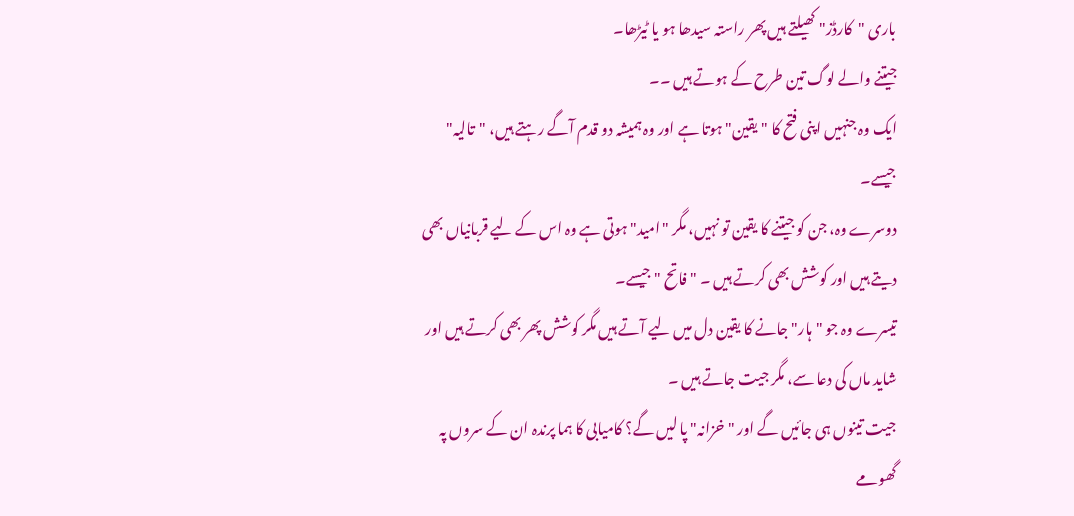باری "کارڈز" کھیلتے ہیں پھر راستہ سیدھا ہو یا ٹیڑھا۔
جیتنے والے لوگ تین طرح کے ہوتے ہیں ۔۔
ایک وہ جنہیں اپنی فتح کا "یقین" ہوتا ہے اور وہ ہمیشہ دو قدم آگے رہتے ہیں، "تالیہ" جیسے۔
دوسرے وہ، جن کو جیتنے کا یقین تو نہیں، مگر "امید" ہوتی ہے وہ اس کے لیے قربانیاں بھی دیتے ہیں اور کوشش بھی کرتے ہیں ۔ "فاتح " جیسے۔
تیسرے وہ جو "ہار" جانے کا یقین دل میں لیے آتے ہیں مگر کوشش پھر بھی کرتے ہیں اور شاید ماں کی دعا سے، مگر جیت جاتے ہیں ۔
جیت تینوں ہی جائیں گے اور "خزانہ" پا لیں گے؟ کامیابی کا ہما پرندہ ان کے سروں پہ گھومے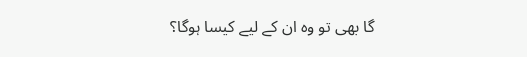گا بھی تو وہ ان کے لیے کیسا ہوگا؟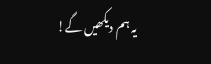یہ ہم دیکھیں گے!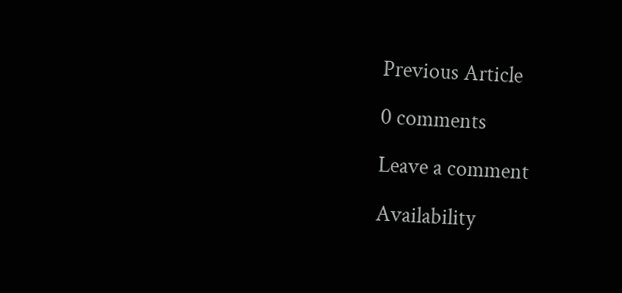Previous Article

0 comments

Leave a comment

Availability